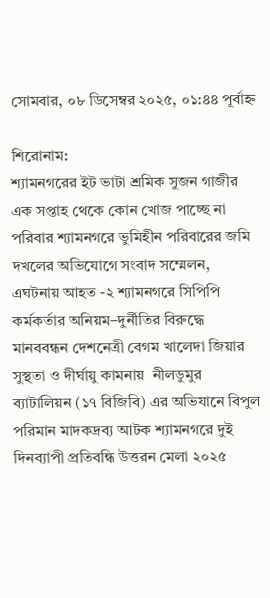সোমবার, ০৮ ডিসেম্বর ২০২৫, ০১:৪৪ পূর্বাহ্ন

শিরোনাম:
শ্যামনগরের ইট ভাটা শ্রমিক সুজন গাজীর এক সপ্তাহ থেকে কোন খোজ পাচ্ছে না পরিবার শ্যামনগরে ভুমিহীন পরিবারের জমি দখলের অভিযোগে সংবাদ সম্মেলন, এঘটনায় আহত -২ শ্যামনগরে সিপিপি কর্মকর্তার অনিয়ম–দুর্নীতির বিরুদ্ধে মানববন্ধন দেশনেত্রী বেগম খালেদা জিয়ার সুস্থতা ও দীর্ঘায়ু কামনায়  নীলডুমুর ব্যাটালিয়ন (১৭ বিজিবি) এর অভিযানে বিপুল পরিমান মাদকদ্রব্য আটক শ্যামনগরে দুই দিনব্যাপী প্রতিবন্ধি উত্তরন মেলা ২০২৫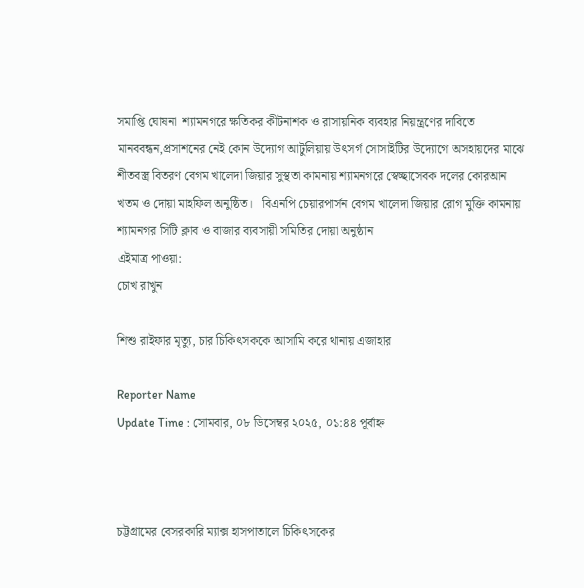সমাপ্তি ঘোষনা  শ্যামনগরে ক্ষতিকর কীটনাশক ও রাসায়নিক ব্যবহার নিয়ন্ত্রণের দাবিতে মানববন্ধন,প্রসাশনের নেই কোন উদ্যোগ আটুলিয়ায় উৎসর্গ সোসাইটির উদ্যোগে অসহায়দের মাঝে শীতবস্ত্র বিতরণ বেগম খালেদা জিয়ার সুস্থতা কামনায় শ্যামনগরে স্বেচ্ছাসেবক দলের কোরআন খতম ও দোয়া মাহফিল অনুষ্ঠিত।   বিএনপি চেয়ারপার্সন বেগম খালেদা জিয়ার রোগ মুক্তি কামনায় শ্যামনগর সিটি ক্লাব ও বাজার ব্যবসায়ী সমিতির দোয়া অনুষ্ঠান
এইমাত্র পাওয়া:
চোখ রাখুন

শিশু রাইফার মৃত্যু, চার চিকিৎসককে আসামি করে থানায় এজাহার

Reporter Name
Update Time : সোমবার, ০৮ ডিসেম্বর ২০২৫, ০১:৪৪ পূর্বাহ্ন



চট্টগ্রামের বেসরকারি ম্যাক্স হাসপাতালে চিকিৎসকের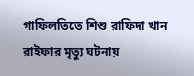গাফিলতিতে শিশু রাফিদা খান রাইফার মৃত্যু ঘটনায়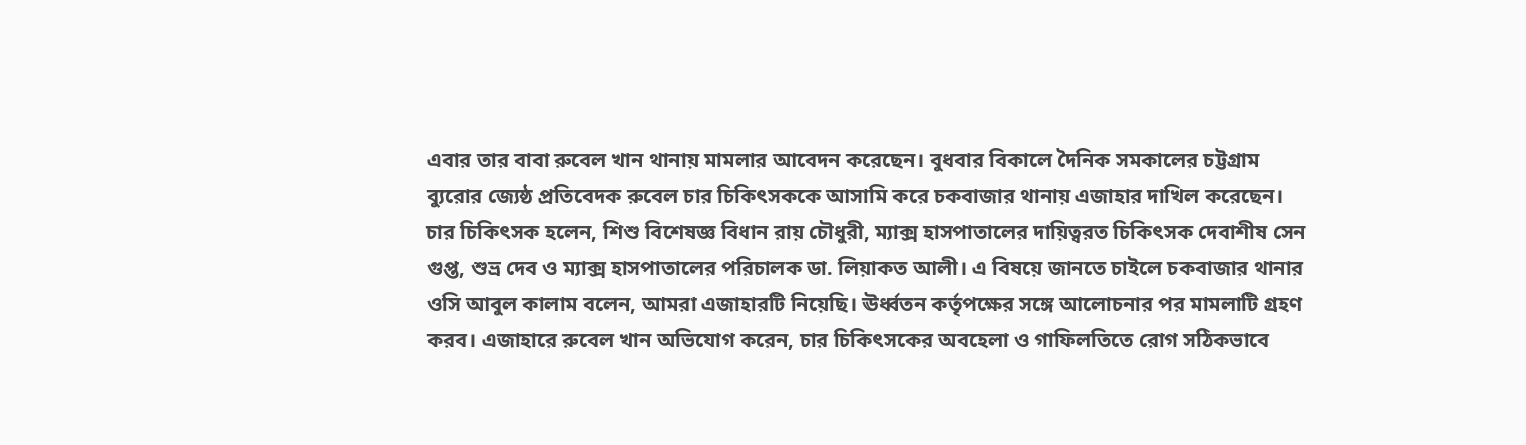এবার তার বাবা রুবেল খান থানায় মামলার আবেদন করেছেন। বুধবার বিকালে দৈনিক সমকালের চট্টগ্রাম ব্যুরোর জ্যেষ্ঠ প্রতিবেদক রুবেল চার চিকিৎসককে আসামি করে চকবাজার থানায় এজাহার দাখিল করেছেন। চার চিকিৎসক হলেন, শিশু বিশেষজ্ঞ বিধান রায় চৌধুরী, ম্যাক্স হাসপাতালের দায়িত্বরত চিকিৎসক দেবাশীষ সেন গুপ্ত, শুভ্র দেব ও ম্যাক্স হাসপাতালের পরিচালক ডা. লিয়াকত আলী। এ বিষয়ে জানতে চাইলে চকবাজার থানার ওসি আবুল কালাম বলেন, আমরা এজাহারটি নিয়েছি। ঊর্ধ্বতন কর্তৃপক্ষের সঙ্গে আলোচনার পর মামলাটি গ্রহণ করব। এজাহারে রুবেল খান অভিযোগ করেন, চার চিকিৎসকের অবহেলা ও গাফিলতিতে রোগ সঠিকভাবে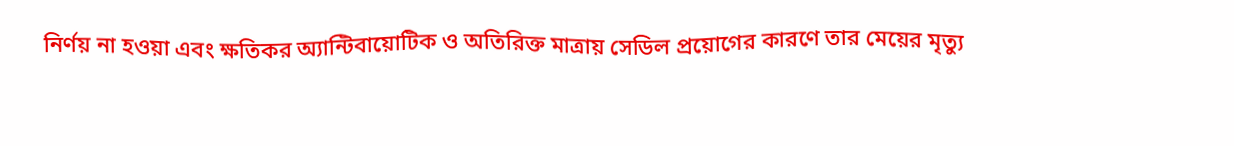নির্ণয় না হওয়া এবং ক্ষতিকর অ্যান্টিবায়োটিক ও অতিরিক্ত মাত্রায় সেডিল প্রয়োগের কারণে তার মেয়ের মৃত্যু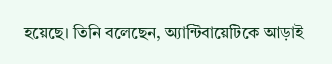হয়েছে। তিনি বলেছেন, অ্যান্টিবায়েটিকে আড়াই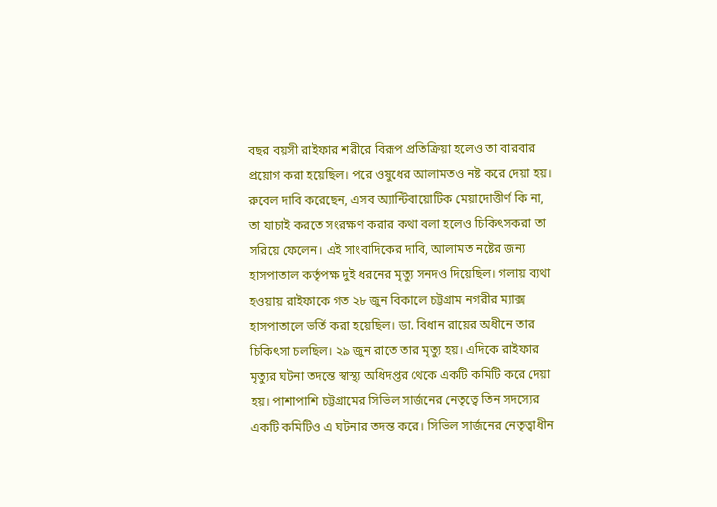বছর বয়সী রাইফার শরীরে বিরূপ প্রতিক্রিয়া হলেও তা বারবার প্রয়োগ করা হয়েছিল। পরে ওষুধের আলামতও নষ্ট করে দেয়া হয়। রুবেল দাবি করেছেন, এসব অ্যান্টিবায়োটিক মেয়াদোত্তীর্ণ কি না, তা যাচাই করতে সংরক্ষণ করার কথা বলা হলেও চিকিৎসকরা তা সরিয়ে ফেলেন। এই সাংবাদিকের দাবি, আলামত নষ্টের জন্য হাসপাতাল কর্তৃপক্ষ দুই ধরনের মৃত্যু সনদও দিয়েছিল। গলায় ব্যথা হওয়ায় রাইফাকে গত ২৮ জুন বিকালে চট্টগ্রাম নগরীর ম্যাক্স হাসপাতালে ভর্তি করা হয়েছিল। ডা. বিধান রায়ের অধীনে তার চিকিৎসা চলছিল। ২৯ জুন রাতে তার মৃত্যু হয়। এদিকে রাইফার মৃত্যুর ঘটনা তদন্তে স্বাস্থ্য অধিদপ্তর থেকে একটি কমিটি করে দেয়া হয়। পাশাপাশি চট্টগ্রামের সিভিল সার্জনের নেতৃত্বে তিন সদস্যের একটি কমিটিও এ ঘটনার তদন্ত করে। সিভিল সার্জনের নেতৃত্বাধীন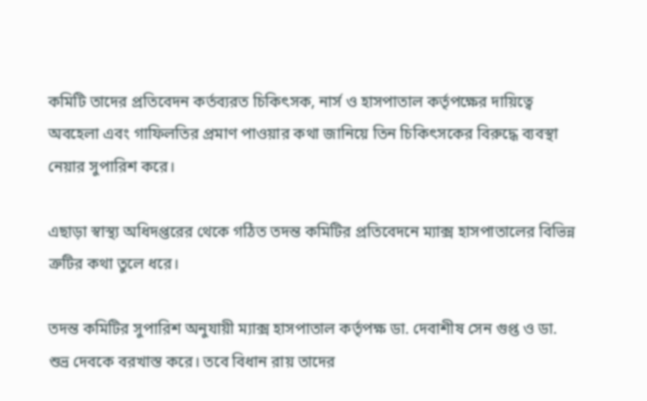কমিটি তাদের প্রতিবেদন কর্তব্যরত চিকিৎসক, নার্স ও হাসপাতাল কর্তৃপক্ষের দায়িত্বে অবহেলা এবং গাফিলতির প্রমাণ পাওয়ার কথা জানিয়ে তিন চিকিৎসকের বিরুদ্ধে ব্যবস্থা নেয়ার সুপারিশ করে।

এছাড়া স্বাস্থ্য অধিদপ্তরের থেকে গঠিত তদন্ত কমিটির প্রতিবেদনে ম্যাক্স হাসপাতালের বিভিন্ন ত্রুটির কথা তুলে ধরে।

তদন্ত কমিটির সুপারিশ অনুযায়ী ম্যাক্স হাসপাতাল কর্তৃপক্ষ ডা. দেবাশীষ সেন গুপ্ত ও ডা. শুভ্র দেবকে বরখাস্ত করে। তবে বিধান রায় তাদের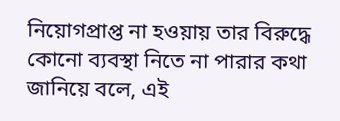নিয়োগপ্রাপ্ত না হওয়ায় তার বিরুদ্ধে কোনো ব্যবস্থা নিতে না পারার কথা জানিয়ে বলে, এই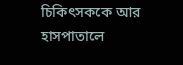চিকিৎসককে আর হাসপাতালে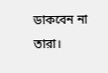ডাকবেন না তারা।